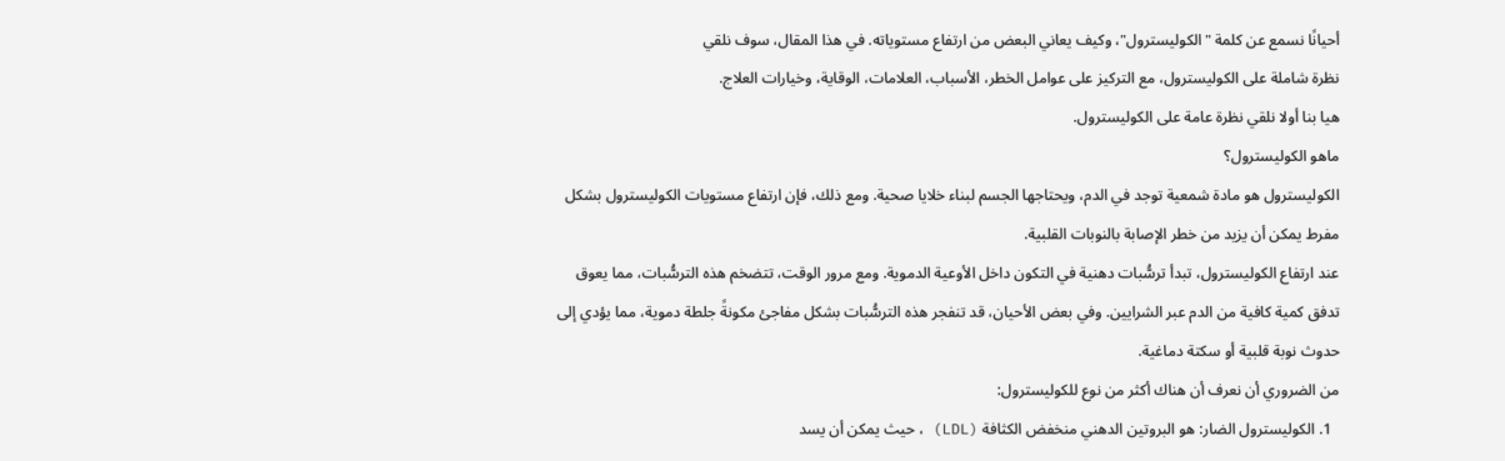أحيانًا نسمع عن كلمة "الكوليسترول"، وكيف يعاني البعض من ارتفاع مستوياته. في هذا المقال، سوف نلقي
نظرة شاملة على الكوليسترول، مع التركيز على عوامل الخطر، الأسباب، العلامات، الوقاية، وخيارات العلاج.
هيا بنا أولا نلقي نظرة عامة على الكوليسترول.
ماهو الكوليسترول؟
الكوليسترول هو مادة شمعية توجد في الدم، ويحتاجها الجسم لبناء خلايا صحية. ومع ذلك، فإن ارتفاع مستويات الكوليسترول بشكل مفرط يمكن أن يزيد من خطر الإصابة بالنوبات القلبية.
عند ارتفاع الكوليسترول، تبدأ ترسُّبات دهنية في التكون داخل الأوعية الدموية. ومع مرور الوقت، تتضخم هذه الترسُّبات، مما يعوق تدفق كمية كافية من الدم عبر الشرايين. وفي بعض الأحيان، قد تنفجر هذه الترسُّبات بشكل مفاجئ مكونةً جلطة دموية، مما يؤدي إلى حدوث نوبة قلبية أو سكتة دماغية.
من الضروري أن نعرف أن هناك أكثر من نوع للكوليسترول:
  1. الكوليسترول الضار: هو البروتين الدهني منخفض الكثافة (LDL) ، حيث يمكن أن يسد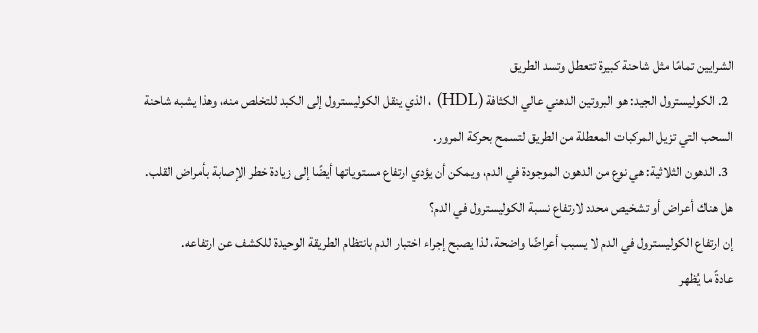الشرايين تمامًا مثل شاحنة كبيرة تتعطل وتسد الطريق
  2. الكوليسترول الجيد: هو البروتين الدهني عالي الكثافة (HDL) ، الذي ينقل الكوليسترول إلى الكبد للتخلص منه، وهذا يشبه شاحنة السحب التي تزيل المركبات المعطلة من الطريق لتسمح بحركة المرور.
  3. الدهون الثلاثية: هي نوع من الدهون الموجودة في الدم، ويمكن أن يؤدي ارتفاع مستوياتها أيضًا إلى زيادة خطر الإصابة بأمراض القلب.
هل هناك أعراض أو تشخيص محدد لارتفاع نسبة الكوليسترول في الدم؟
إن ارتفاع الكوليسترول في الدم لا يسبب أعراضًا واضحة، لذا يصبح إجراء اختبار الدم بانتظام الطريقة الوحيدة للكشف عن ارتفاعه.
عادةً ما يُظهر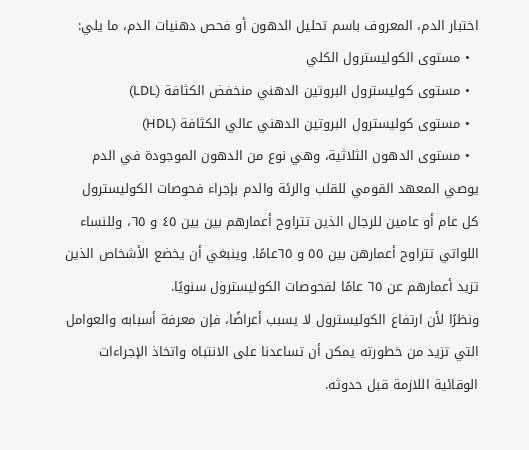اختبار الدم، المعروف باسم تحليل الدهون أو فحص دهنيات الدم، ما يلي:
  • مستوى الكوليسترول الكلي
  • مستوى كوليسترول البروتين الدهني منخفض الكثافة (LDL)
  • مستوى كوليسترول البروتين الدهني عالي الكثافة (HDL)
  • مستوى الدهون الثلاثية، وهي نوع من الدهون الموجودة في الدم
يوصي المعهد القومي للقلب والرئة والدم بإجراء فحوصات الكوليسترول كل عام أو عامين للرجال الذين تتراوح أعمارهم بين بين ٤٥ و ٦٥، وللنساء اللواتي تتراوح أعمارهن بين ٥٥ و ٦٥عامًا. وينبغي أن يخضع الأشخاص الذين تزيد أعمارهم عن ٦٥ عامًا لفحوصات الكوليسترول سنويًا.
ونظرًا لأن ارتفاع الكوليسترول لا يسبب أعراضًا، فإن معرفة أسبابه والعوامل التي تزيد من خطورته يمكن أن تساعدنا على الانتباه واتخاذ الإجراءات الوقائية اللازمة قبل حدوثه.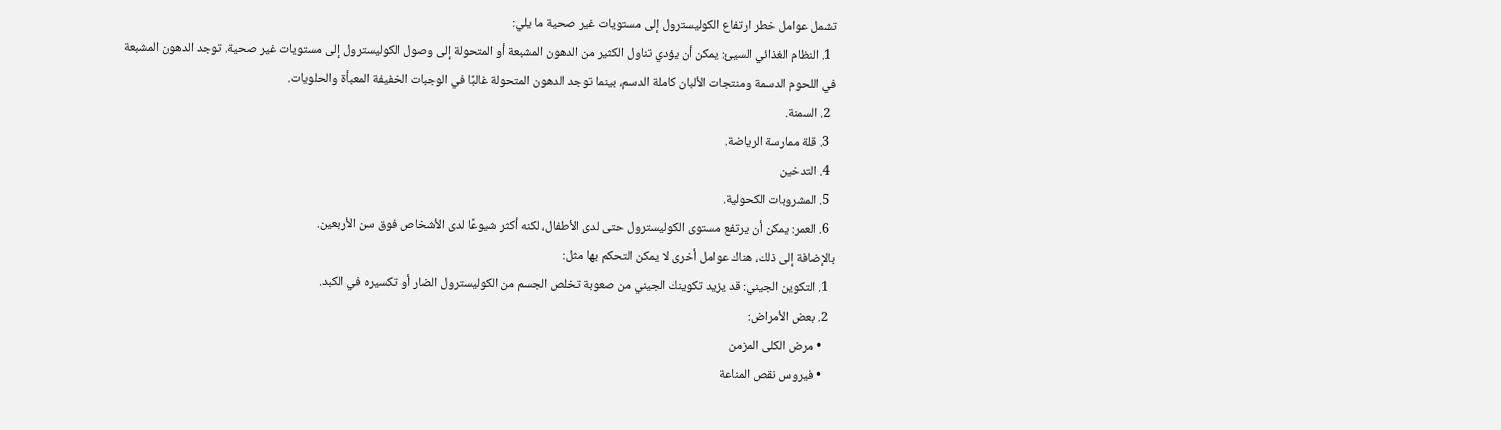تشمل عوامل خطر ارتفاع الكوليسترول إلى مستويات غير صحية ما يلي:
  1. النظام الغذائي السيئ: يمكن أن يؤدي تناول الكثير من الدهون المشبعة أو المتحولة إلى وصول الكوليسترول إلى مستويات غير صحية. توجد الدهون المشبعة في اللحوم الدسمة ومنتجات الألبان كاملة الدسم، بينما توجد الدهون المتحولة غالبًا في الوجبات الخفيفة المعبأة والحلويات.
  2. السمنة.
  3. قلة ممارسة الرياضة.
  4. التدخين
  5. المشروبات الكحولية.
  6. العمر: يمكن أن يرتفع مستوى الكوليسترول حتى لدى الأطفال، لكنه أكثر شيوعًا لدى الأشخاص فوق سن الأربعين.
بالإضافة إلى ذلك، هناك عوامل أخرى لا يمكن التحكم بها مثل:
  1. التكوين الجيني: قد يزيد تكوينك الجيني من صعوبة تخلص الجسم من الكوليسترول الضار أو تكسيره في الكبد.
  2. بعض الأمراض:
    • مرض الكلى المزمن
    • فيروس نقص المناعة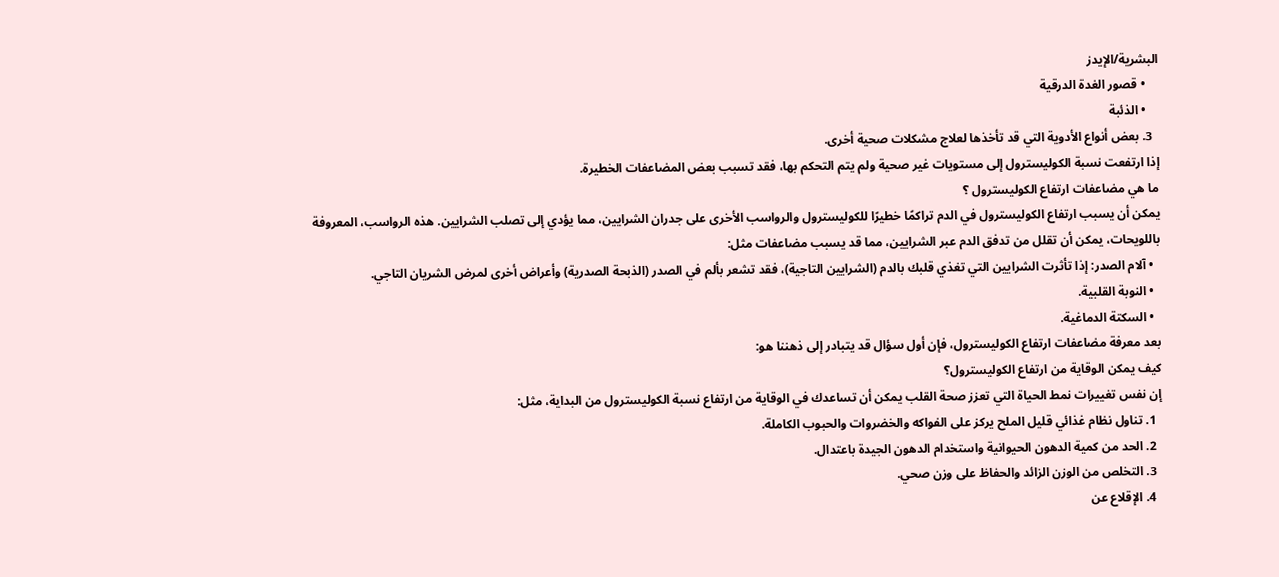البشرية/الإيدز
    • قصور الغدة الدرقية
    • الذئبة
  3. بعض أنواع الأدوية التي قد تأخذها لعلاج مشكلات صحية أخرى.
إذا ارتفعت نسبة الكوليسترول إلى مستويات غير صحية ولم يتم التحكم بها، فقد تسبب بعض المضاعفات الخطيرة.
ما هي مضاعفات ارتفاع الكوليسترول ؟
يمكن أن يسبب ارتفاع الكوليسترول في الدم تراكمًا خطيرًا للكوليسترول والرواسب الأخرى على جدران الشرايين، مما يؤدي إلى تصلب الشرايين. هذه الرواسب، المعروفة باللويحات، يمكن أن تقلل من تدفق الدم عبر الشرايين، مما قد يسبب مضاعفات مثل:
  • آلام الصدر: إذا تأثرت الشرايين التي تغذي قلبك بالدم (الشرايين التاجية)، فقد تشعر بألم في الصدر (الذبحة الصدرية) وأعراض أخرى لمرض الشريان التاجي.
  • النوبة القلبية.
  • السكتة الدماغية.
بعد معرفة مضاعفات ارتفاع الكوليسترول، فإن أول سؤال قد يتبادر إلى ذهننا هو:
كيف يمكن الوقاية من ارتفاع الكوليسترول؟
إن نفس تغييرات نمط الحياة التي تعزز صحة القلب يمكن أن تساعدك في الوقاية من ارتفاع نسبة الكوليسترول من البداية، مثل:
  1. تناول نظام غذائي قليل الملح يركز على الفواكه والخضروات والحبوب الكاملة.
  2. الحد من كمية الدهون الحيوانية واستخدام الدهون الجيدة باعتدال.
  3. التخلص من الوزن الزائد والحفاظ على وزن صحي.
  4. الإقلاع عن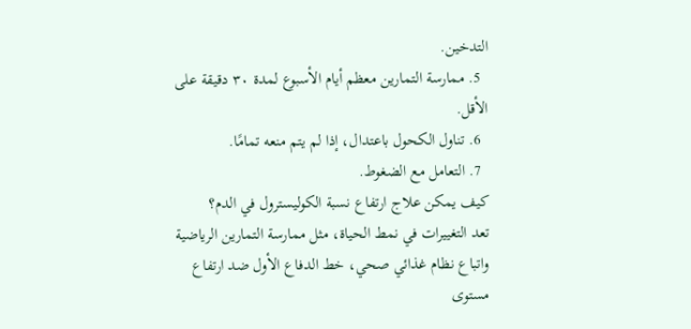التدخين.
  5. ممارسة التمارين معظم أيام الأسبوع لمدة ٣٠ دقيقة على الأقل.
  6. تناول الكحول باعتدال، إذا لم يتم منعه تمامًا.
  7. التعامل مع الضغوط.
كيف يمكن علاج ارتفاع نسبة الكوليسترول في الدم؟
تعد التغييرات في نمط الحياة، مثل ممارسة التمارين الرياضية واتباع نظام غذائي صحي، خط الدفاع الأول ضد ارتفاع مستوى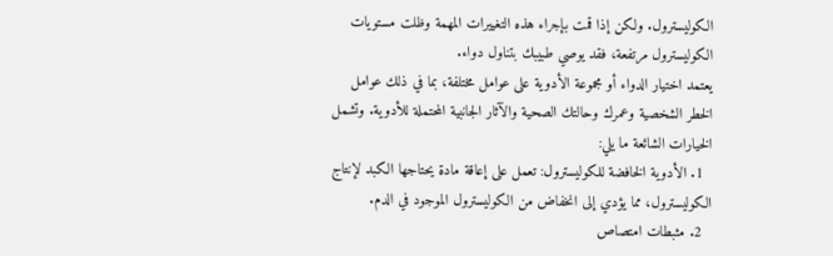الكوليسترول. ولكن إذا قمت بإجراء هذه التغييرات المهمة وظلت مستويات الكوليسترول مرتفعة، فقد يوصي طبيبك بتناول دواء.
يعتمد اختيار الدواء أو مجموعة الأدوية على عوامل مختلفة، بما في ذلك عوامل الخطر الشخصية وعمرك وحالتك الصحية والآثار الجانبية المحتملة للأدوية. وتشمل الخيارات الشائعة ما يلي:
  1. الأدوية الخافضة للكوليسترول: تعمل على إعاقة مادة يحتاجها الكبد لإنتاج الكوليسترول، مما يؤدي إلى انخفاض من الكوليسترول الموجود في الدم.
  2. مثبطات امتصاص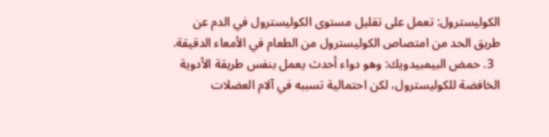الكوليسترول: تعمل على تقليل مستوى الكوليسترول في الدم عن طريق الحد من امتصاص الكوليسترول من الطعام في الأمعاء الدقيقة.
  3. حمض البيمبيدويك: وهو دواء أحدث يعمل بنفس طريقة الأدوية الخافضة للكوليسترول، لكن احتمالية تسببه في آلام العضلات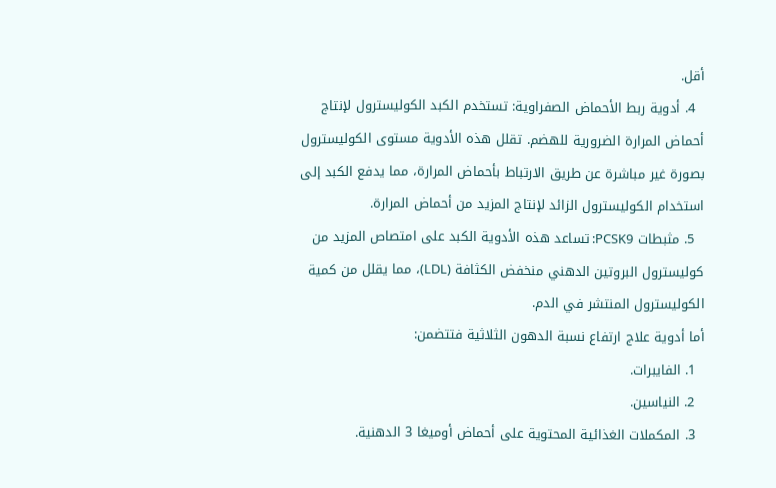أقل.
  4. أدوية ربط الأحماض الصفراوية: تستخدم الكبد الكوليسترول لإنتاج أحماض المرارة الضرورية للهضم. تقلل هذه الأدوية مستوى الكوليسترول بصورة غير مباشرة عن طريق الارتباط بأحماض المرارة، مما يدفع الكبد إلى استخدام الكوليسترول الزائد لإنتاج المزيد من أحماض المرارة.
  5. مثبطات PCSK9: تساعد هذه الأدوية الكبد على امتصاص المزيد من كوليسترول البروتين الدهني منخفض الكثافة (LDL)، مما يقلل من كمية الكوليسترول المنتشر في الدم.
أما أدوية علاج ارتفاع نسبة الدهون الثلاثية فتتضمن:
  1. الفايبرات.
  2. النياسين.
  3. المكملات الغذائية المحتوية على أحماض أوميغا 3 الدهنية.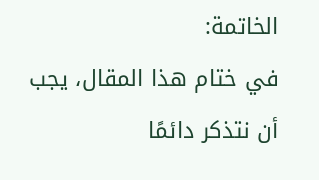الخاتمة:
في ختام هذا المقال، يجب أن نتذكر دائمًا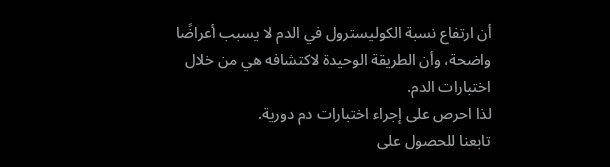أن ارتفاع نسبة الكوليسترول في الدم لا يسبب أعراضًا واضحة، وأن الطريقة الوحيدة لاكتشافه هي من خلال اختبارات الدم.
لذا احرص على إجراء اختبارات دم دورية.
تابعنا للحصول على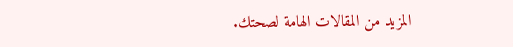المزيد من المقالات الهامة لصحتك.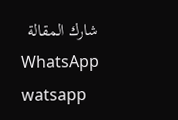شارك المقالة
WhatsApp
watsapp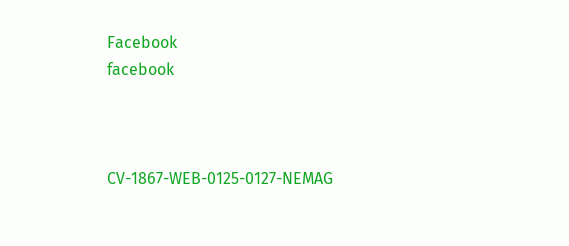Facebook
facebook



CV-1867-WEB-0125-0127-NEMAG